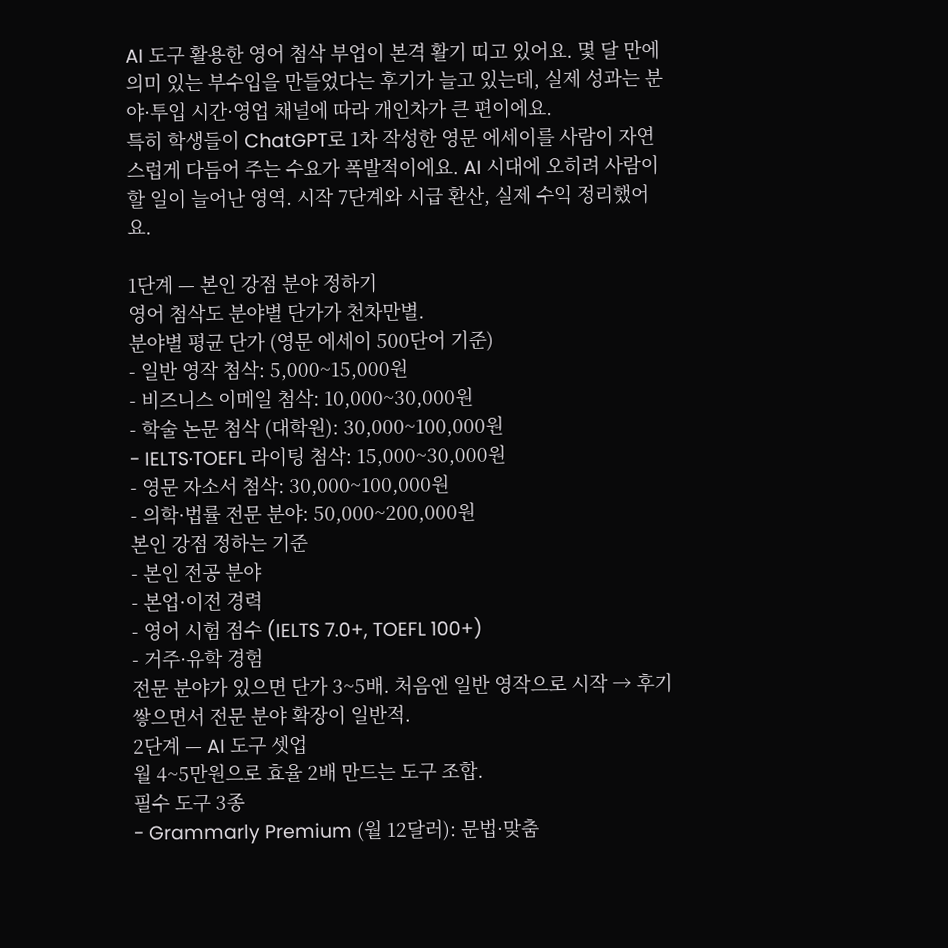AI 도구 활용한 영어 첨삭 부업이 본격 활기 띠고 있어요. 몇 달 만에 의미 있는 부수입을 만들었다는 후기가 늘고 있는데, 실제 성과는 분야·투입 시간·영업 채널에 따라 개인차가 큰 편이에요.
특히 학생들이 ChatGPT로 1차 작성한 영문 에세이를 사람이 자연스럽게 다듬어 주는 수요가 폭발적이에요. AI 시대에 오히려 사람이 할 일이 늘어난 영역. 시작 7단계와 시급 환산, 실제 수익 정리했어요.

1단계 — 본인 강점 분야 정하기
영어 첨삭도 분야별 단가가 천차만별.
분야별 평균 단가 (영문 에세이 500단어 기준)
- 일반 영작 첨삭: 5,000~15,000원
- 비즈니스 이메일 첨삭: 10,000~30,000원
- 학술 논문 첨삭 (대학원): 30,000~100,000원
- IELTS·TOEFL 라이팅 첨삭: 15,000~30,000원
- 영문 자소서 첨삭: 30,000~100,000원
- 의학·법률 전문 분야: 50,000~200,000원
본인 강점 정하는 기준
- 본인 전공 분야
- 본업·이전 경력
- 영어 시험 점수 (IELTS 7.0+, TOEFL 100+)
- 거주·유학 경험
전문 분야가 있으면 단가 3~5배. 처음엔 일반 영작으로 시작 → 후기 쌓으면서 전문 분야 확장이 일반적.
2단계 — AI 도구 셋업
월 4~5만원으로 효율 2배 만드는 도구 조합.
필수 도구 3종
- Grammarly Premium (월 12달러): 문법·맞춤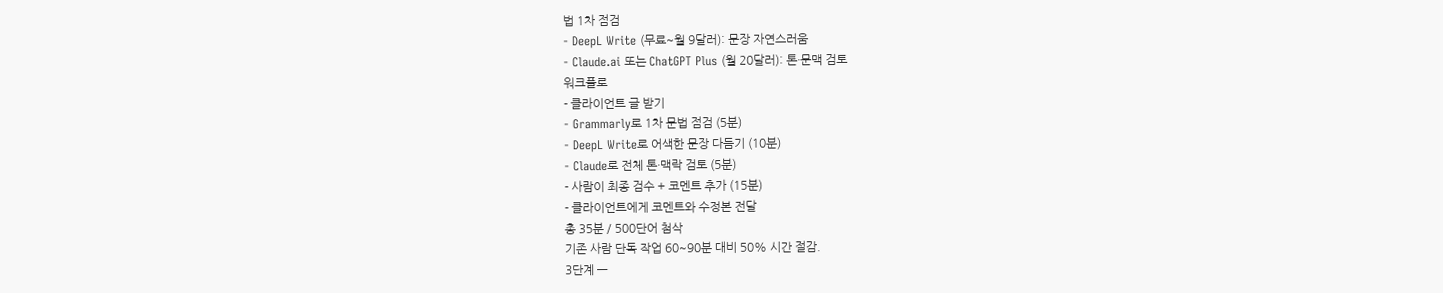법 1차 점검
- DeepL Write (무료~월 9달러): 문장 자연스러움
- Claude.ai 또는 ChatGPT Plus (월 20달러): 톤·문맥 검토
워크플로
- 클라이언트 글 받기
- Grammarly로 1차 문법 점검 (5분)
- DeepL Write로 어색한 문장 다듬기 (10분)
- Claude로 전체 톤·맥락 검토 (5분)
- 사람이 최종 검수 + 코멘트 추가 (15분)
- 클라이언트에게 코멘트와 수정본 전달
총 35분 / 500단어 첨삭
기존 사람 단독 작업 60~90분 대비 50% 시간 절감.
3단계 —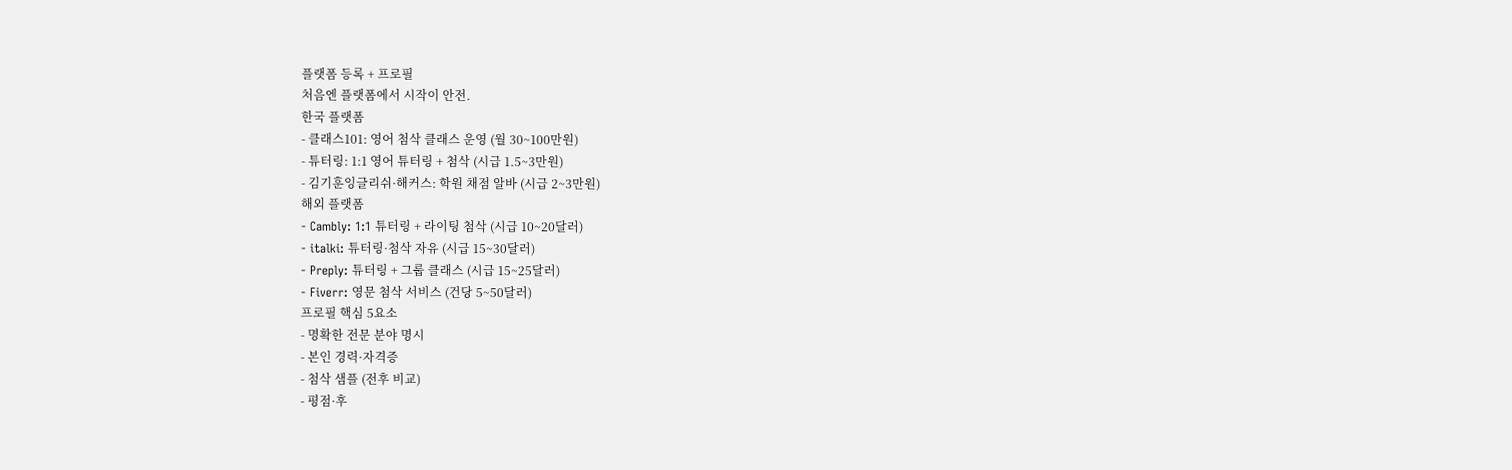플랫폼 등록 + 프로필
처음엔 플랫폼에서 시작이 안전.
한국 플랫폼
- 클래스101: 영어 첨삭 클래스 운영 (월 30~100만원)
- 튜터링: 1:1 영어 튜터링 + 첨삭 (시급 1.5~3만원)
- 김기훈잉글리쉬·해커스: 학원 채점 알바 (시급 2~3만원)
해외 플랫폼
- Cambly: 1:1 튜터링 + 라이팅 첨삭 (시급 10~20달러)
- italki: 튜터링·첨삭 자유 (시급 15~30달러)
- Preply: 튜터링 + 그룹 클래스 (시급 15~25달러)
- Fiverr: 영문 첨삭 서비스 (건당 5~50달러)
프로필 핵심 5요소
- 명확한 전문 분야 명시
- 본인 경력·자격증
- 첨삭 샘플 (전후 비교)
- 평점·후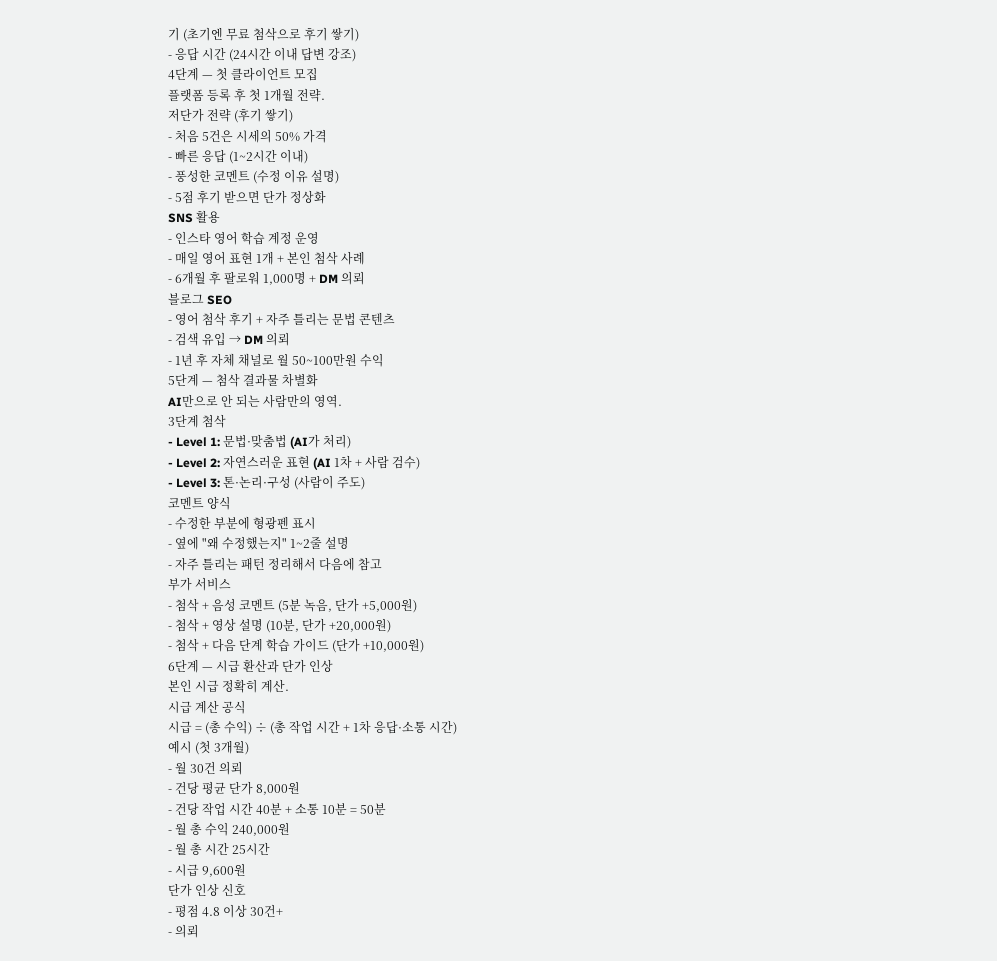기 (초기엔 무료 첨삭으로 후기 쌓기)
- 응답 시간 (24시간 이내 답변 강조)
4단계 — 첫 클라이언트 모집
플랫폼 등록 후 첫 1개월 전략.
저단가 전략 (후기 쌓기)
- 처음 5건은 시세의 50% 가격
- 빠른 응답 (1~2시간 이내)
- 풍성한 코멘트 (수정 이유 설명)
- 5점 후기 받으면 단가 정상화
SNS 활용
- 인스타 영어 학습 계정 운영
- 매일 영어 표현 1개 + 본인 첨삭 사례
- 6개월 후 팔로워 1,000명 + DM 의뢰
블로그 SEO
- 영어 첨삭 후기 + 자주 틀리는 문법 콘텐츠
- 검색 유입 → DM 의뢰
- 1년 후 자체 채널로 월 50~100만원 수익
5단계 — 첨삭 결과물 차별화
AI만으로 안 되는 사람만의 영역.
3단계 첨삭
- Level 1: 문법·맞춤법 (AI가 처리)
- Level 2: 자연스러운 표현 (AI 1차 + 사람 검수)
- Level 3: 톤·논리·구성 (사람이 주도)
코멘트 양식
- 수정한 부분에 형광펜 표시
- 옆에 "왜 수정했는지" 1~2줄 설명
- 자주 틀리는 패턴 정리해서 다음에 참고
부가 서비스
- 첨삭 + 음성 코멘트 (5분 녹음, 단가 +5,000원)
- 첨삭 + 영상 설명 (10분, 단가 +20,000원)
- 첨삭 + 다음 단계 학습 가이드 (단가 +10,000원)
6단계 — 시급 환산과 단가 인상
본인 시급 정확히 계산.
시급 계산 공식
시급 = (총 수익) ÷ (총 작업 시간 + 1차 응답·소통 시간)
예시 (첫 3개월)
- 월 30건 의뢰
- 건당 평균 단가 8,000원
- 건당 작업 시간 40분 + 소통 10분 = 50분
- 월 총 수익 240,000원
- 월 총 시간 25시간
- 시급 9,600원
단가 인상 신호
- 평점 4.8 이상 30건+
- 의뢰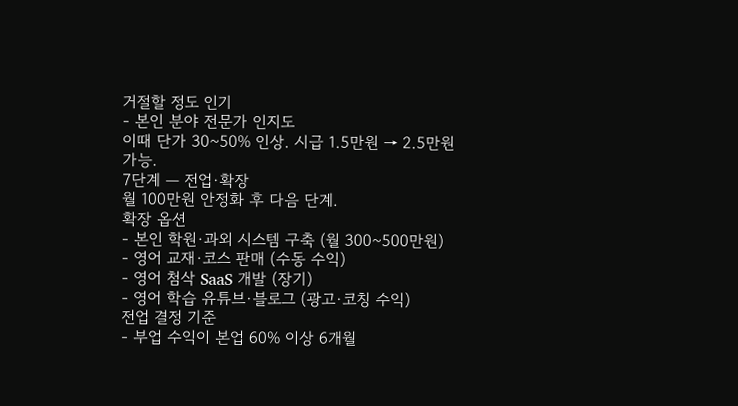거절할 정도 인기
- 본인 분야 전문가 인지도
이때 단가 30~50% 인상. 시급 1.5만원 → 2.5만원 가능.
7단계 — 전업·확장
월 100만원 안정화 후 다음 단계.
확장 옵션
- 본인 학원·과외 시스템 구축 (월 300~500만원)
- 영어 교재·코스 판매 (수동 수익)
- 영어 첨삭 SaaS 개발 (장기)
- 영어 학습 유튜브·블로그 (광고·코칭 수익)
전업 결정 기준
- 부업 수익이 본업 60% 이상 6개월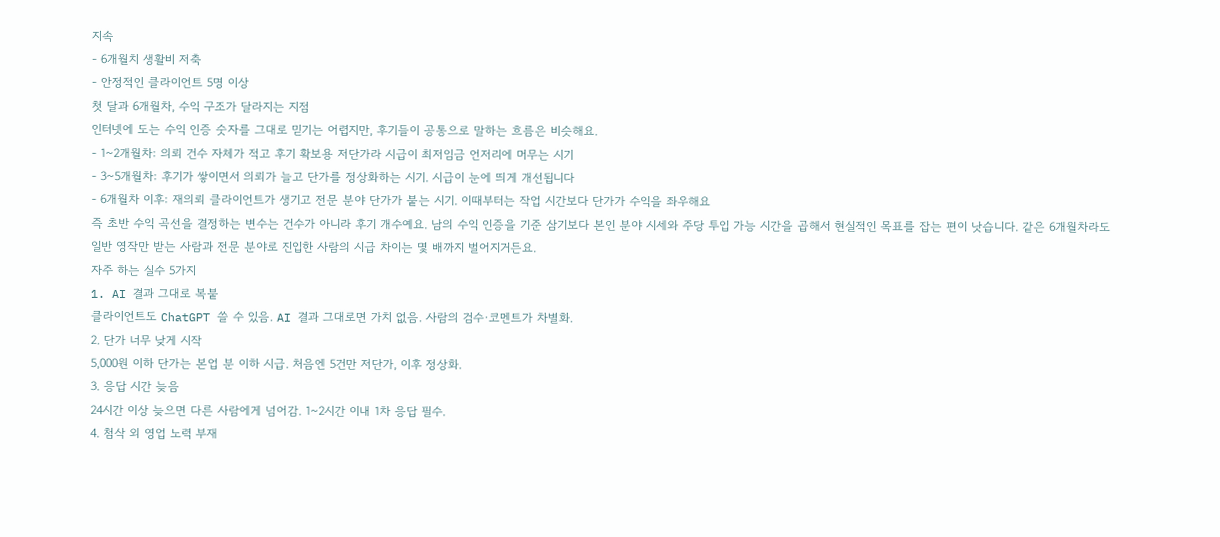지속
- 6개월치 생활비 저축
- 안정적인 클라이언트 5명 이상
첫 달과 6개월차, 수익 구조가 달라지는 지점
인터넷에 도는 수익 인증 숫자를 그대로 믿기는 어렵지만, 후기들이 공통으로 말하는 흐름은 비슷해요.
- 1~2개월차: 의뢰 건수 자체가 적고 후기 확보용 저단가라 시급이 최저임금 언저리에 머무는 시기
- 3~5개월차: 후기가 쌓이면서 의뢰가 늘고 단가를 정상화하는 시기. 시급이 눈에 띄게 개선됩니다
- 6개월차 이후: 재의뢰 클라이언트가 생기고 전문 분야 단가가 붙는 시기. 이때부터는 작업 시간보다 단가가 수익을 좌우해요
즉 초반 수익 곡선을 결정하는 변수는 건수가 아니라 후기 개수예요. 남의 수익 인증을 기준 삼기보다 본인 분야 시세와 주당 투입 가능 시간을 곱해서 현실적인 목표를 잡는 편이 낫습니다. 같은 6개월차라도 일반 영작만 받는 사람과 전문 분야로 진입한 사람의 시급 차이는 몇 배까지 벌어지거든요.
자주 하는 실수 5가지
1. AI 결과 그대로 복붙
클라이언트도 ChatGPT 쓸 수 있음. AI 결과 그대로면 가치 없음. 사람의 검수·코멘트가 차별화.
2. 단가 너무 낮게 시작
5,000원 이하 단가는 본업 분 이하 시급. 처음엔 5건만 저단가, 이후 정상화.
3. 응답 시간 늦음
24시간 이상 늦으면 다른 사람에게 넘어감. 1~2시간 이내 1차 응답 필수.
4. 첨삭 외 영업 노력 부재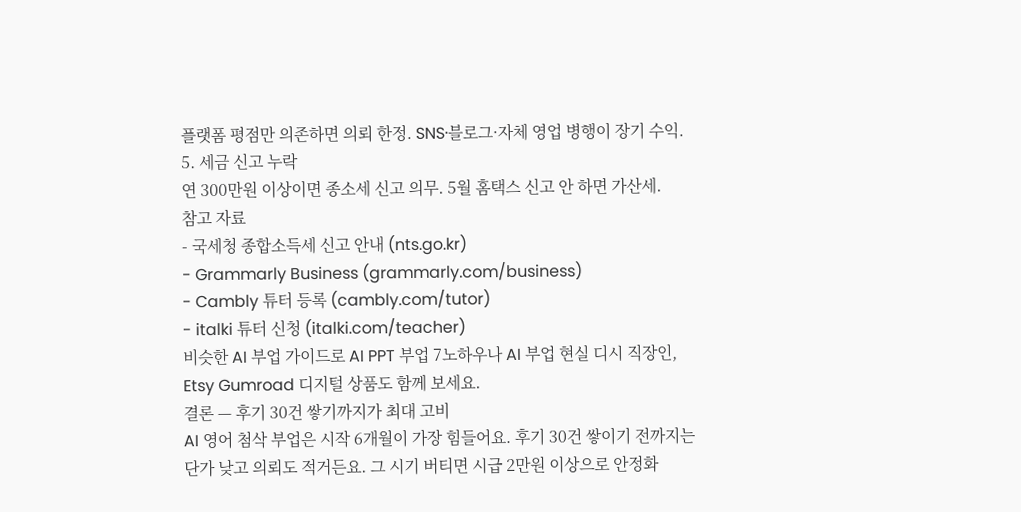플랫폼 평점만 의존하면 의뢰 한정. SNS·블로그·자체 영업 병행이 장기 수익.
5. 세금 신고 누락
연 300만원 이상이면 종소세 신고 의무. 5월 홈택스 신고 안 하면 가산세.
참고 자료
- 국세청 종합소득세 신고 안내 (nts.go.kr)
- Grammarly Business (grammarly.com/business)
- Cambly 튜터 등록 (cambly.com/tutor)
- italki 튜터 신청 (italki.com/teacher)
비슷한 AI 부업 가이드로 AI PPT 부업 7노하우나 AI 부업 현실 디시 직장인, Etsy Gumroad 디지털 상품도 함께 보세요.
결론 — 후기 30건 쌓기까지가 최대 고비
AI 영어 첨삭 부업은 시작 6개월이 가장 힘들어요. 후기 30건 쌓이기 전까지는 단가 낮고 의뢰도 적거든요. 그 시기 버티면 시급 2만원 이상으로 안정화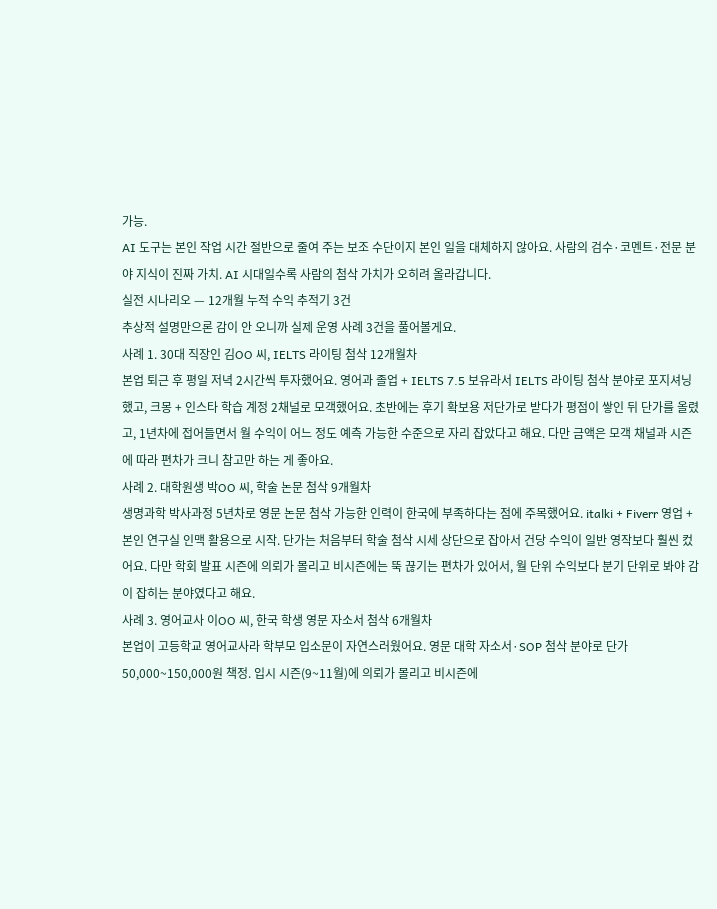가능.
AI 도구는 본인 작업 시간 절반으로 줄여 주는 보조 수단이지 본인 일을 대체하지 않아요. 사람의 검수·코멘트·전문 분야 지식이 진짜 가치. AI 시대일수록 사람의 첨삭 가치가 오히려 올라갑니다.
실전 시나리오 — 12개월 누적 수익 추적기 3건
추상적 설명만으론 감이 안 오니까 실제 운영 사례 3건을 풀어볼게요.
사례 1. 30대 직장인 김OO 씨, IELTS 라이팅 첨삭 12개월차
본업 퇴근 후 평일 저녁 2시간씩 투자했어요. 영어과 졸업 + IELTS 7.5 보유라서 IELTS 라이팅 첨삭 분야로 포지셔닝했고, 크몽 + 인스타 학습 계정 2채널로 모객했어요. 초반에는 후기 확보용 저단가로 받다가 평점이 쌓인 뒤 단가를 올렸고, 1년차에 접어들면서 월 수익이 어느 정도 예측 가능한 수준으로 자리 잡았다고 해요. 다만 금액은 모객 채널과 시즌에 따라 편차가 크니 참고만 하는 게 좋아요.
사례 2. 대학원생 박OO 씨, 학술 논문 첨삭 9개월차
생명과학 박사과정 5년차로 영문 논문 첨삭 가능한 인력이 한국에 부족하다는 점에 주목했어요. italki + Fiverr 영업 + 본인 연구실 인맥 활용으로 시작. 단가는 처음부터 학술 첨삭 시세 상단으로 잡아서 건당 수익이 일반 영작보다 훨씬 컸어요. 다만 학회 발표 시즌에 의뢰가 몰리고 비시즌에는 뚝 끊기는 편차가 있어서, 월 단위 수익보다 분기 단위로 봐야 감이 잡히는 분야였다고 해요.
사례 3. 영어교사 이OO 씨, 한국 학생 영문 자소서 첨삭 6개월차
본업이 고등학교 영어교사라 학부모 입소문이 자연스러웠어요. 영문 대학 자소서·SOP 첨삭 분야로 단가 50,000~150,000원 책정. 입시 시즌(9~11월)에 의뢰가 몰리고 비시즌에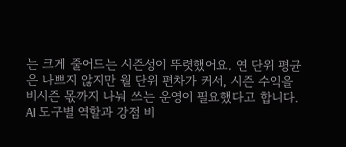는 크게 줄어드는 시즌성이 뚜렷했어요. 연 단위 평균은 나쁘지 않지만 월 단위 편차가 커서, 시즌 수익을 비시즌 몫까지 나눠 쓰는 운영이 필요했다고 합니다.
AI 도구별 역할과 강점 비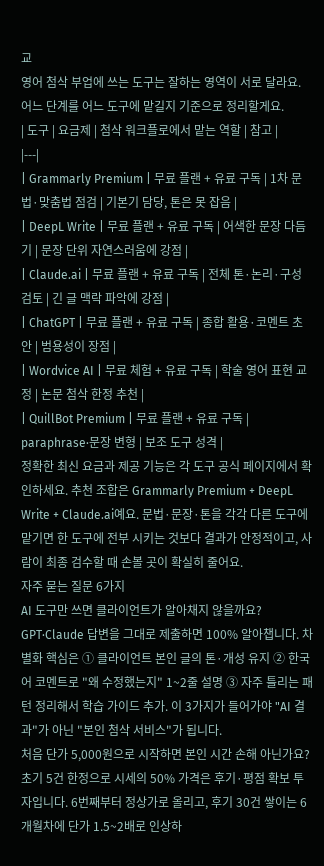교
영어 첨삭 부업에 쓰는 도구는 잘하는 영역이 서로 달라요. 어느 단계를 어느 도구에 맡길지 기준으로 정리할게요.
| 도구 | 요금제 | 첨삭 워크플로에서 맡는 역할 | 참고 |
|---|
| Grammarly Premium | 무료 플랜 + 유료 구독 | 1차 문법·맞춤법 점검 | 기본기 담당, 톤은 못 잡음 |
| DeepL Write | 무료 플랜 + 유료 구독 | 어색한 문장 다듬기 | 문장 단위 자연스러움에 강점 |
| Claude.ai | 무료 플랜 + 유료 구독 | 전체 톤·논리·구성 검토 | 긴 글 맥락 파악에 강점 |
| ChatGPT | 무료 플랜 + 유료 구독 | 종합 활용·코멘트 초안 | 범용성이 장점 |
| Wordvice AI | 무료 체험 + 유료 구독 | 학술 영어 표현 교정 | 논문 첨삭 한정 추천 |
| QuillBot Premium | 무료 플랜 + 유료 구독 | paraphrase·문장 변형 | 보조 도구 성격 |
정확한 최신 요금과 제공 기능은 각 도구 공식 페이지에서 확인하세요. 추천 조합은 Grammarly Premium + DeepL Write + Claude.ai예요. 문법·문장·톤을 각각 다른 도구에 맡기면 한 도구에 전부 시키는 것보다 결과가 안정적이고, 사람이 최종 검수할 때 손볼 곳이 확실히 줄어요.
자주 묻는 질문 6가지
AI 도구만 쓰면 클라이언트가 알아채지 않을까요?
GPT·Claude 답변을 그대로 제출하면 100% 알아챕니다. 차별화 핵심은 ① 클라이언트 본인 글의 톤·개성 유지 ② 한국어 코멘트로 "왜 수정했는지" 1~2줄 설명 ③ 자주 틀리는 패턴 정리해서 학습 가이드 추가. 이 3가지가 들어가야 "AI 결과"가 아닌 "본인 첨삭 서비스"가 됩니다.
처음 단가 5,000원으로 시작하면 본인 시간 손해 아닌가요?
초기 5건 한정으로 시세의 50% 가격은 후기·평점 확보 투자입니다. 6번째부터 정상가로 올리고, 후기 30건 쌓이는 6개월차에 단가 1.5~2배로 인상하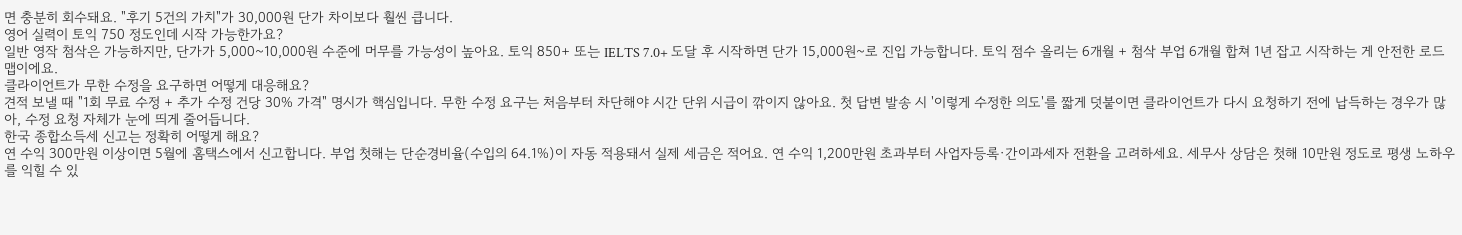면 충분히 회수돼요. "후기 5건의 가치"가 30,000원 단가 차이보다 훨씬 큽니다.
영어 실력이 토익 750 정도인데 시작 가능한가요?
일반 영작 첨삭은 가능하지만, 단가가 5,000~10,000원 수준에 머무를 가능성이 높아요. 토익 850+ 또는 IELTS 7.0+ 도달 후 시작하면 단가 15,000원~로 진입 가능합니다. 토익 점수 올리는 6개월 + 첨삭 부업 6개월 합쳐 1년 잡고 시작하는 게 안전한 로드맵이에요.
클라이언트가 무한 수정을 요구하면 어떻게 대응해요?
견적 보낼 때 "1회 무료 수정 + 추가 수정 건당 30% 가격" 명시가 핵심입니다. 무한 수정 요구는 처음부터 차단해야 시간 단위 시급이 깎이지 않아요. 첫 답변 발송 시 '이렇게 수정한 의도'를 짧게 덧붙이면 클라이언트가 다시 요청하기 전에 납득하는 경우가 많아, 수정 요청 자체가 눈에 띄게 줄어듭니다.
한국 종합소득세 신고는 정확히 어떻게 해요?
연 수익 300만원 이상이면 5월에 홈택스에서 신고합니다. 부업 첫해는 단순경비율(수입의 64.1%)이 자동 적용돼서 실제 세금은 적어요. 연 수익 1,200만원 초과부터 사업자등록·간이과세자 전환을 고려하세요. 세무사 상담은 첫해 10만원 정도로 평생 노하우를 익힐 수 있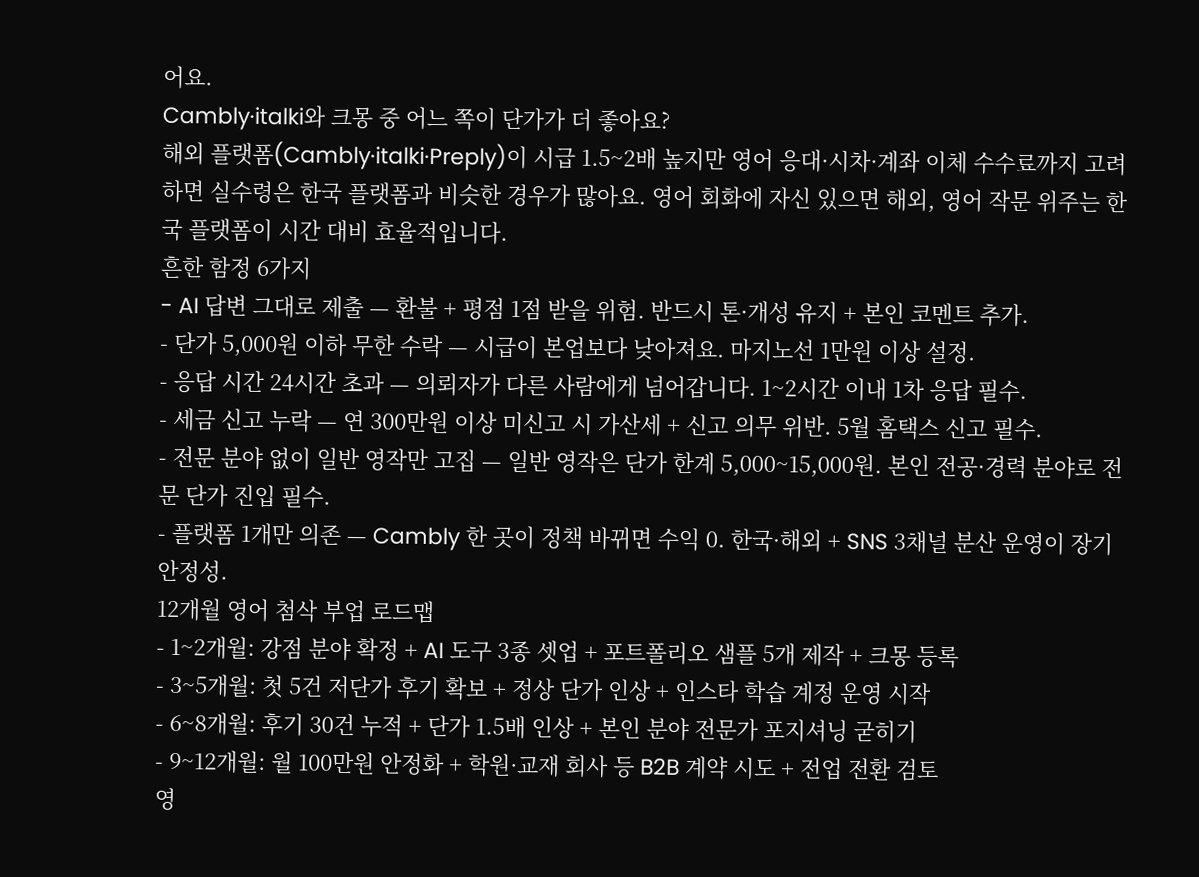어요.
Cambly·italki와 크몽 중 어느 쪽이 단가가 더 좋아요?
해외 플랫폼(Cambly·italki·Preply)이 시급 1.5~2배 높지만 영어 응대·시차·계좌 이체 수수료까지 고려하면 실수령은 한국 플랫폼과 비슷한 경우가 많아요. 영어 회화에 자신 있으면 해외, 영어 작문 위주는 한국 플랫폼이 시간 대비 효율적입니다.
흔한 함정 6가지
- AI 답변 그대로 제출 — 환불 + 평점 1점 받을 위험. 반드시 톤·개성 유지 + 본인 코멘트 추가.
- 단가 5,000원 이하 무한 수락 — 시급이 본업보다 낮아져요. 마지노선 1만원 이상 설정.
- 응답 시간 24시간 초과 — 의뢰자가 다른 사람에게 넘어갑니다. 1~2시간 이내 1차 응답 필수.
- 세금 신고 누락 — 연 300만원 이상 미신고 시 가산세 + 신고 의무 위반. 5월 홈택스 신고 필수.
- 전문 분야 없이 일반 영작만 고집 — 일반 영작은 단가 한계 5,000~15,000원. 본인 전공·경력 분야로 전문 단가 진입 필수.
- 플랫폼 1개만 의존 — Cambly 한 곳이 정책 바뀌면 수익 0. 한국·해외 + SNS 3채널 분산 운영이 장기 안정성.
12개월 영어 첨삭 부업 로드맵
- 1~2개월: 강점 분야 확정 + AI 도구 3종 셋업 + 포트폴리오 샘플 5개 제작 + 크몽 등록
- 3~5개월: 첫 5건 저단가 후기 확보 + 정상 단가 인상 + 인스타 학습 계정 운영 시작
- 6~8개월: 후기 30건 누적 + 단가 1.5배 인상 + 본인 분야 전문가 포지셔닝 굳히기
- 9~12개월: 월 100만원 안정화 + 학원·교재 회사 등 B2B 계약 시도 + 전업 전환 검토
영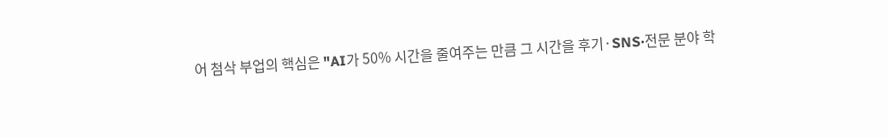어 첨삭 부업의 핵심은 "AI가 50% 시간을 줄여주는 만큼 그 시간을 후기·SNS·전문 분야 학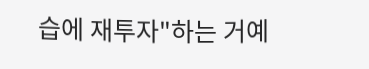습에 재투자"하는 거예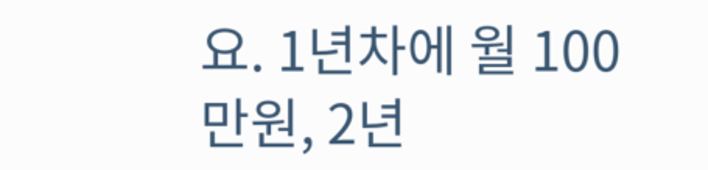요. 1년차에 월 100만원, 2년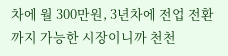차에 월 300만원, 3년차에 전업 전환까지 가능한 시장이니까 천천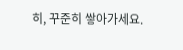히, 꾸준히 쌓아가세요.